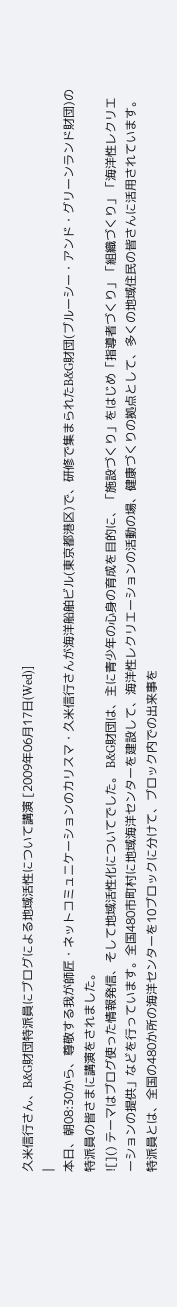久米信行さん、B&G財団特派員にブログによる地域活性について講演 [2009年06月17日(Wed)]
|
本日、朝08:30から、尊敬する我が師匠・ネットコミュニケーションのカリスマ・久米信行さんが海洋船舶ビル(東京都港区)で、研修で集まられたB&G財団(ブルーシー・アンド・グリーンランド財団)の特派員の皆さまに講演をされました。
![]() テーマはブログ使った情報発信、そして地域活性化についてでした。 B&G財団は、主に青少年の心身の育成を目的に、「施設づくり」をはじめ「指導者づくり」「組織づくり」「海洋性レクリエーションの提供」などを行っています。全国480市町村に地域海洋センターを建設して、海洋性レクリエーションの活動の場、健康づくりの拠点として、多くの地域住民の皆さんに活用されています。 特派員とは、全国の480か所の海洋センターを10ブロックに分けて、ブロック内での出来事を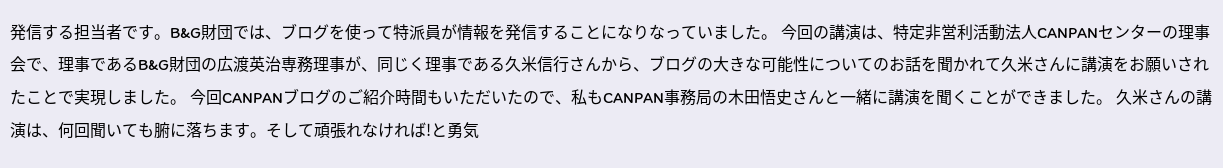発信する担当者です。B&G財団では、ブログを使って特派員が情報を発信することになりなっていました。 今回の講演は、特定非営利活動法人CANPANセンターの理事会で、理事であるB&G財団の広渡英治専務理事が、同じく理事である久米信行さんから、ブログの大きな可能性についてのお話を聞かれて久米さんに講演をお願いされたことで実現しました。 今回CANPANブログのご紹介時間もいただいたので、私もCANPAN事務局の木田悟史さんと一緒に講演を聞くことができました。 久米さんの講演は、何回聞いても腑に落ちます。そして頑張れなければ!と勇気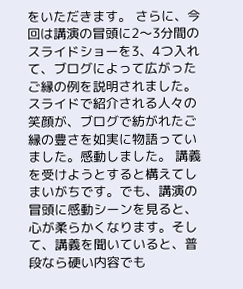をいただきます。 さらに、今回は講演の冒頭に2〜3分間のスライドショーを3、4つ入れて、ブログによって広がったご縁の例を説明されました。スライドで紹介される人々の笑顔が、ブログで紡がれたご縁の豊さを如実に物語っていました。感動しました。 講義を受けようとすると構えてしまいがちです。でも、講演の冒頭に感動シーンを見ると、心が柔らかくなります。そして、講義を聞いていると、普段なら硬い内容でも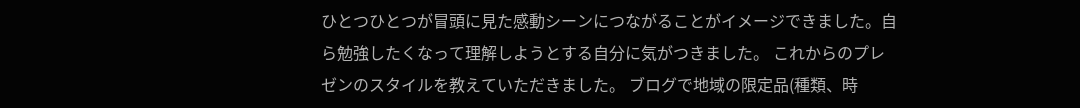ひとつひとつが冒頭に見た感動シーンにつながることがイメージできました。自ら勉強したくなって理解しようとする自分に気がつきました。 これからのプレゼンのスタイルを教えていただきました。 ブログで地域の限定品(種類、時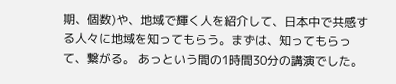期、個数)や、地域で輝く人を紹介して、日本中で共感する人々に地域を知ってもらう。まずは、知ってもらって、繋がる。 あっという間の1時間30分の講演でした。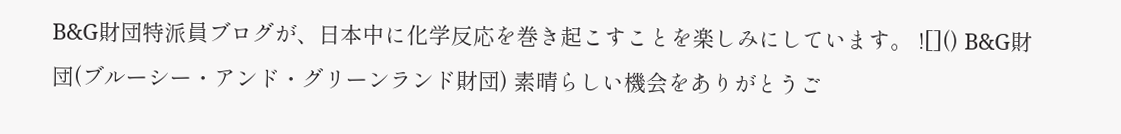B&G財団特派員ブログが、日本中に化学反応を巻き起こすことを楽しみにしています。 ![]() B&G財団(ブルーシー・アンド・グリーンランド財団) 素晴らしい機会をありがとうご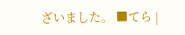ざいました。 ■てら |